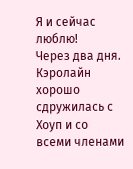Я и сейчас люблю!
Через два дня.
Кэролайн хорошо сдружилась с Хоуп и со всеми членами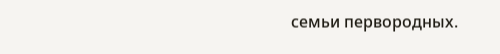семьи первородных.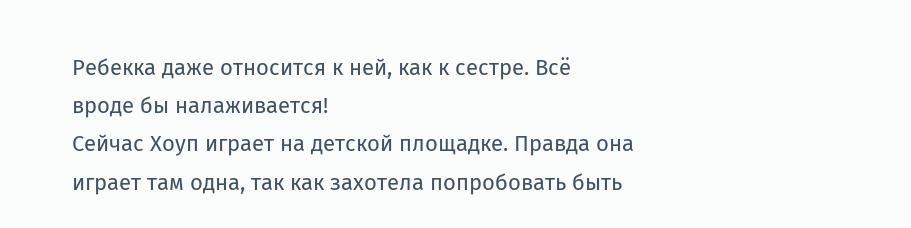Ребекка даже относится к ней, как к сестре. Всё вроде бы налаживается!
Сейчас Хоуп играет на детской площадке. Правда она играет там одна, так как захотела попробовать быть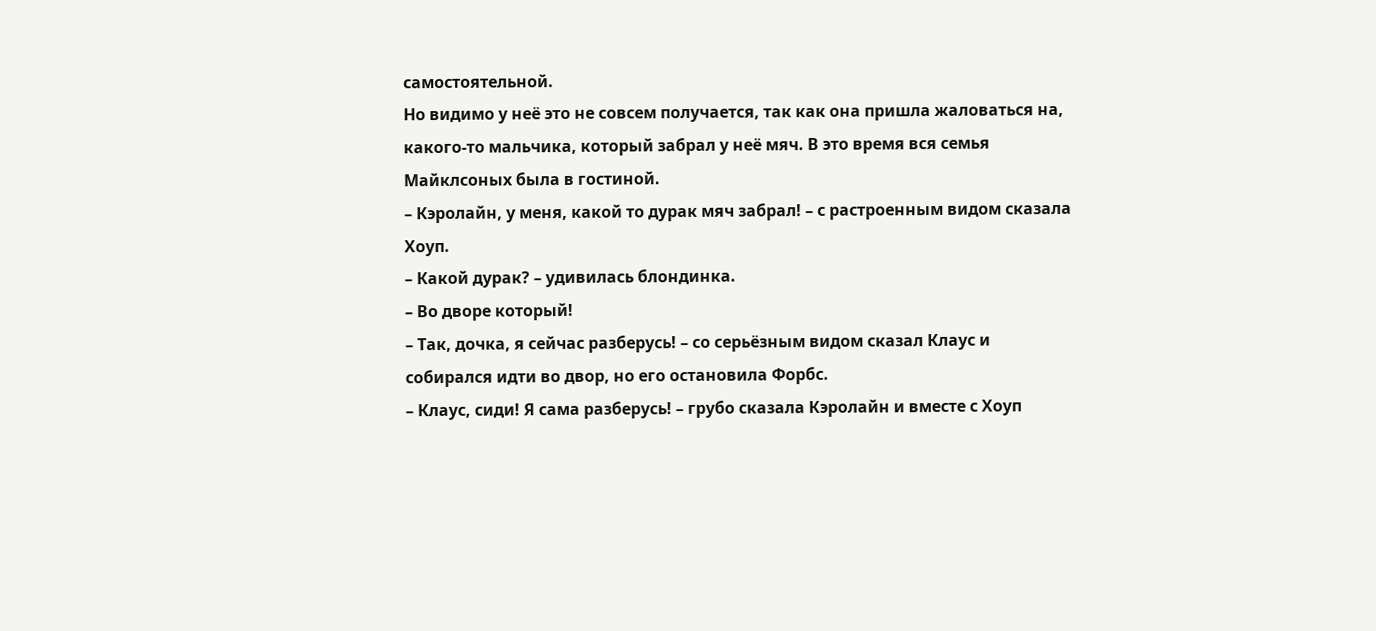самостоятельной.
Но видимо у неё это не совсем получается, так как она пришла жаловаться на, какого-то мальчика, который забрал у неё мяч. В это время вся семья Майклсоных была в гостиной.
– Кэролайн, у меня, какой то дурак мяч забрал! – с растроенным видом сказала Хоуп.
– Какой дурак? – удивилась блондинка.
– Во дворе который!
– Так, дочка, я сейчас разберусь! – со серьёзным видом сказал Клаус и собирался идти во двор, но его остановила Форбс.
– Клаус, сиди! Я сама разберусь! – грубо сказала Кэролайн и вместе с Хоуп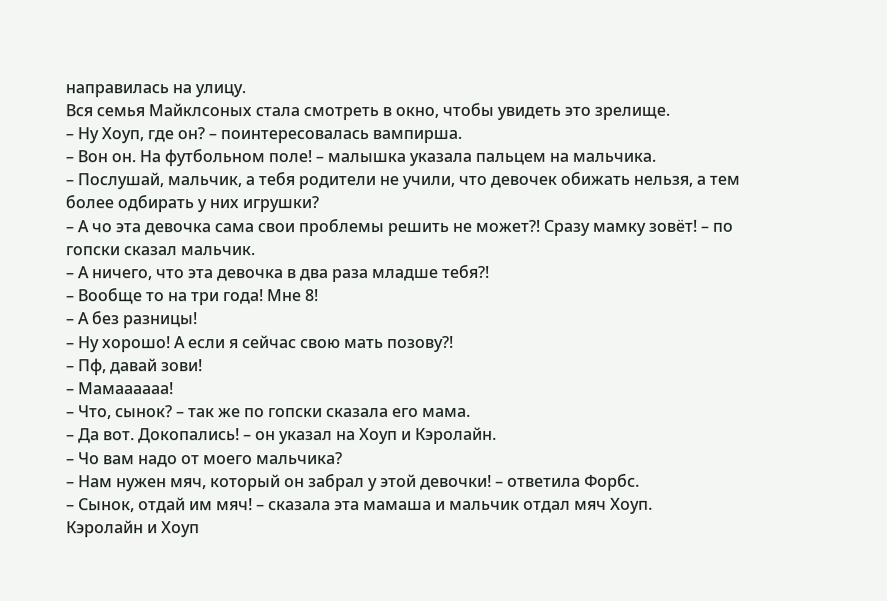направилась на улицу.
Вся семья Майклсоных стала смотреть в окно, чтобы увидеть это зрелище.
– Ну Хоуп, где он? – поинтересовалась вампирша.
– Вон он. На футбольном поле! – малышка указала пальцем на мальчика.
– Послушай, мальчик, а тебя родители не учили, что девочек обижать нельзя, а тем более одбирать у них игрушки?
– А чо эта девочка сама свои проблемы решить не может?! Сразу мамку зовёт! – по гопски сказал мальчик.
– А ничего, что эта девочка в два раза младше тебя?!
– Вообще то на три года! Мне 8!
– А без разницы!
– Ну хорошо! А если я сейчас свою мать позову?!
– Пф, давай зови!
– Мамаааааа!
– Что, сынок? – так же по гопски сказала его мама.
– Да вот. Докопались! – он указал на Хоуп и Кэролайн.
– Чо вам надо от моего мальчика?
– Нам нужен мяч, который он забрал у этой девочки! – ответила Форбс.
– Сынок, отдай им мяч! – сказала эта мамаша и мальчик отдал мяч Хоуп.
Кэролайн и Хоуп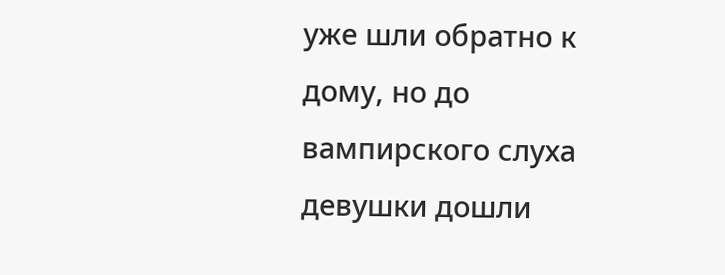уже шли обратно к дому, но до вампирского слуха девушки дошли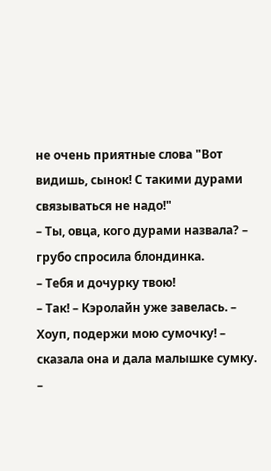не очень приятные слова "Вот видишь, сынок! С такими дурами связываться не надо!"
– Ты, овца, кого дурами назвала? – грубо спросила блондинка.
– Тебя и дочурку твою!
– Так! – Кэролайн уже завелась. – Хоуп, подержи мою сумочку! – сказала она и дала малышке сумку.
–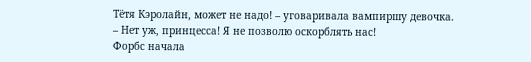Тётя Кэролайн, может не надо! – уговаривала вампиршу девочка.
– Нет уж, принцесса! Я не позволю оскорблять нас!
Форбс начала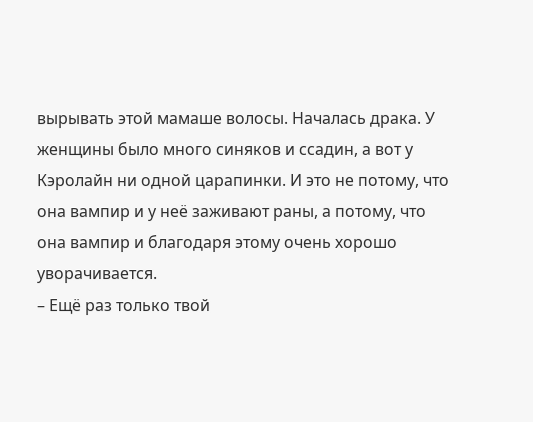вырывать этой мамаше волосы. Началась драка. У женщины было много синяков и ссадин, а вот у Кэролайн ни одной царапинки. И это не потому, что она вампир и у неё заживают раны, а потому, что она вампир и благодаря этому очень хорошо уворачивается.
– Ещё раз только твой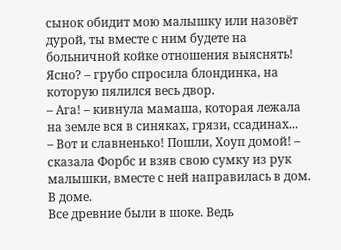сынок обидит мою малышку или назовёт дурой, ты вместе с ним будете на больничной койке отношения выяснять! Ясно? – грубо спросила блондинка, на которую пялился весь двор.
– Ага! – кивнула мамаша, которая лежала на земле вся в синяках, грязи, ссадинах...
– Вот и славненько! Пошли, Хоуп домой! – сказала Форбс и взяв свою сумку из рук малышки, вместе с ней направилась в дом.
В доме.
Все древние были в шоке. Ведь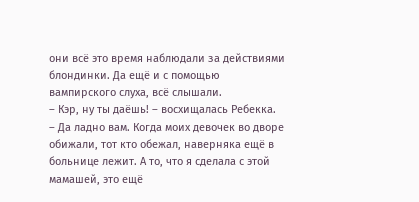они всё это время наблюдали за действиями блондинки. Да ещё и с помощью вампирского слуха, всё слышали.
– Кэр, ну ты даёшь! – восхищалась Ребекка.
– Да ладно вам. Когда моих девочек во дворе обижали, тот кто обежал, наверняка ещё в больнице лежит. А то, что я сделала с этой мамашей, это ещё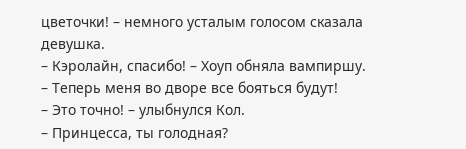цветочки! – немного усталым голосом сказала девушка.
– Кэролайн, спасибо! – Хоуп обняла вампиршу. – Теперь меня во дворе все бояться будут!
– Это точно! – улыбнулся Кол.
– Принцесса, ты голодная?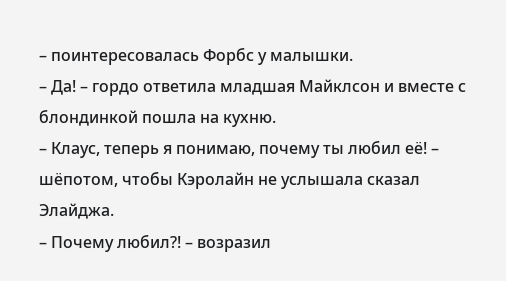– поинтересовалась Форбс у малышки.
– Да! – гордо ответила младшая Майклсон и вместе с блондинкой пошла на кухню.
– Клаус, теперь я понимаю, почему ты любил её! – шёпотом, чтобы Кэролайн не услышала сказал Элайджа.
– Почему любил?! – возразил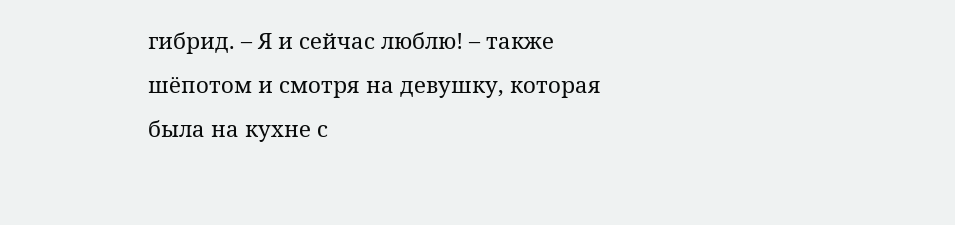гибрид. – Я и сейчас люблю! – также шёпотом и смотря на девушку, которая была на кухне с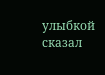улыбкой сказал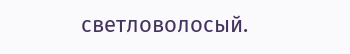светловолосый.